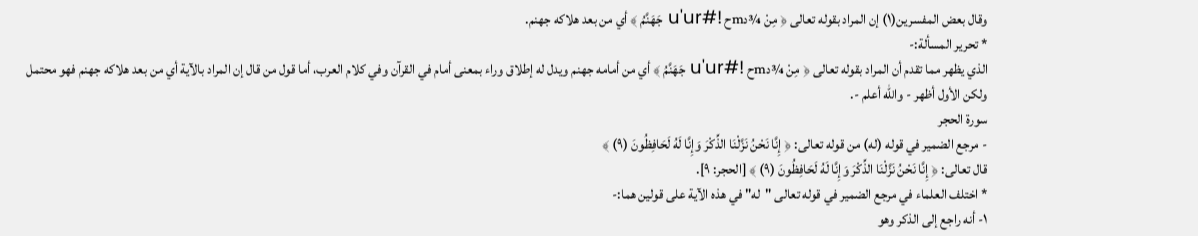وقال بعض المفسرين(١) إن المراد بقوله تعالى ﴿ مِنْ ¾دmح !#u'ur جَهَنَّمُ ﴾ أي من بعد هلاكه جهنم.
* تحرير المسألة:-
الذي يظهر مما تقدم أن المراد بقوله تعالى ﴿ مِنْ ¾دmح !#u'ur جَهَنَّمُ ﴾ أي من أمامه جهنم ويدل له إطلاق وراء بمعنى أمام في القرآن وفي كلام العرب، أما قول من قال إن المراد بالآية أي من بعد هلاكه جهنم فهو محتمل ولكن الأول أظهر - والله أعلم -.
سورة الحجر
- مرجع الضمير في قوله (له) من قوله تعالى: ﴿ إِنَّا نَحْنُ نَزَّلْنَا الذِّكْرَ وَإِنَّا لَهُ لَحَافِظُونَ (٩) ﴾
قال تعالى: ﴿ إِنَّا نَحْنُ نَزَّلْنَا الذِّكْرَ وَإِنَّا لَهُ لَحَافِظُونَ (٩) ﴾ [الحجر: ٩].
* اختلف العلماء في مرجع الضمير في قوله تعالى "له" في هذه الآية على قولين هما:-
١- أنه راجع إلى الذكر وهو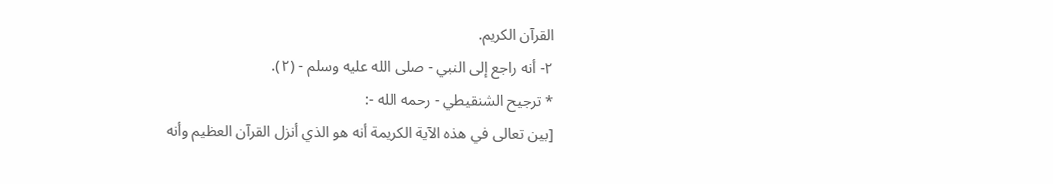القرآن الكريم.
٢- أنه راجع إلى النبي - صلى الله عليه وسلم - (٢).
* ترجيح الشنقيطي - رحمه الله -:
[بين تعالى في هذه الآية الكريمة أنه هو الذي أنزل القرآن العظيم وأنه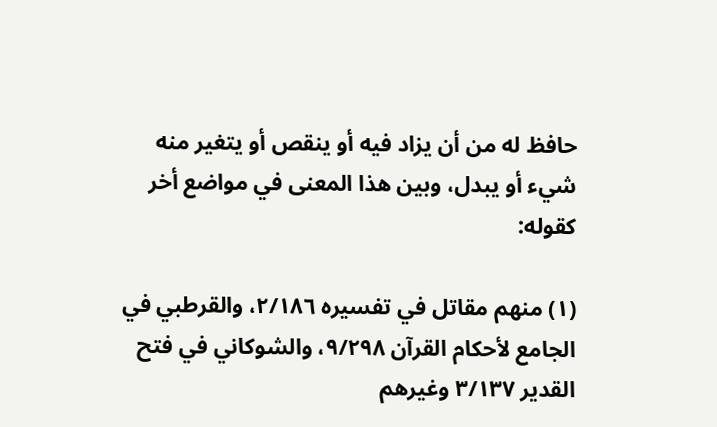حافظ له من أن يزاد فيه أو ينقص أو يتغير منه شيء أو يبدل، وبين هذا المعنى في مواضع أخر كقوله:

(١) منهم مقاتل في تفسيره ٢/١٨٦، والقرطبي في الجامع لأحكام القرآن ٩/٢٩٨، والشوكاني في فتح القدير ٣/١٣٧ وغيرهم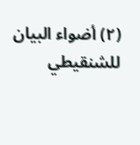(٢) أضواء البيان للشنقيطي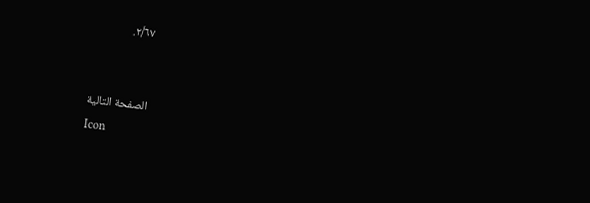٢/٦٧.


الصفحة التالية
Icon